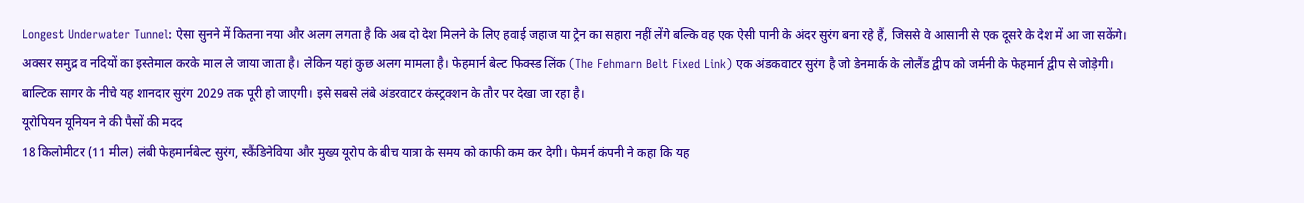Longest Underwater Tunnel: ऐसा सुनने में कितना नया और अलग लगता है कि अब दो देश मिलने के लिए हवाई जहाज या ट्रेन का सहारा नहीं लेंगे बल्कि वह एक ऐसी पानी के अंदर सुरंग बना रहे हैं, जिससे वे आसानी से एक दूसरे के देश में आ जा सकेंगे। अक्सर समुद्र व नदियों का इस्तेमाल करके माल ले जाया जाता है। लेकिन यहां कुछ अलग मामला है। फेहमार्न बेल्ट फिक्स्ड लिंक (The Fehmarn Belt Fixed Link) एक अंडकवाटर सुरंग है जो डेनमार्क के लोलैंड द्वीप को जर्मनी के फेहमार्न द्वीप से जोड़ेगी। बाल्टिक सागर के नीचे यह शानदार सुरंग 2029 तक पूरी हो जाएगी। इसे सबसे लंबे अंडरवाटर कंस्ट्रक्शन के तौर पर देखा जा रहा है।
यूरोपियन यूनियन ने की पैसों की मदद
18 किलोमीटर (11 मील) लंबी फेहमार्नबेल्ट सुरंग, स्कैंडिनेविया और मुख्य यूरोप के बीच यात्रा के समय को काफी कम कर देगी। फेमर्न कंपनी ने कहा कि यह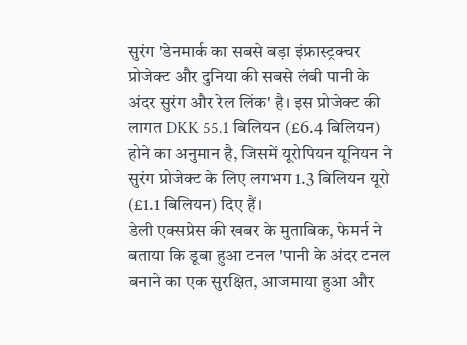सुरंग 'डेनमार्क का सबसे बड़ा इंफ्रास्ट्रक्चर प्रोजेक्ट और दुनिया की सबसे लंबी पानी के अंदर सुरंग और रेल लिंक' है। इस प्रोजेक्ट की लागत DKK 55.1 बिलियन (£6.4 बिलियन) होने का अनुमान है, जिसमें यूरोपियन यूनियन ने सुरंग प्रोजेक्ट के लिए लगभग 1.3 बिलियन यूरो (£1.1 बिलियन) दिए हैं।
डेली एक्सप्रेस की खबर के मुताबिक, फेमर्न ने बताया कि डूबा हुआ टनल 'पानी के अंदर टनल बनाने का एक सुरक्षित, आजमाया हुआ और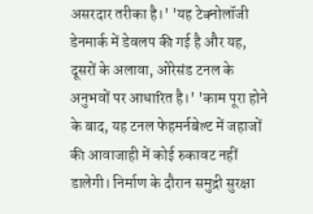असरदार तरीका है।' 'यह टेक्नोलॉजी डेनमार्क में डेवलप की गई है और यह, दूसरों के अलावा, ओरेसंड टनल के अनुभवों पर आधारित है।' 'काम पूरा होने के बाद, यह टनल फेहमर्नबेल्ट में जहाजों की आवाजाही में कोई रुकावट नहीं डालेगी। निर्माण के दौरान समुद्री सुरक्षा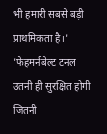भी हमारी सबसे बड़ी प्राथमिकता है।' 'फेहमर्नबेल्ट टनल उतनी ही सुरक्षित होगी जितनी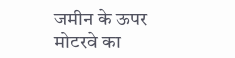जमीन के ऊपर मोटरवे का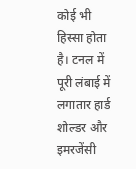कोई भी हिस्सा होता है। टनल में पूरी लंबाई में लगातार हार्ड शोल्डर और इमरजेंसी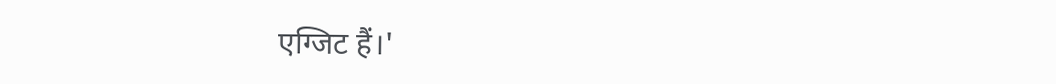एग्जिट हैं।'